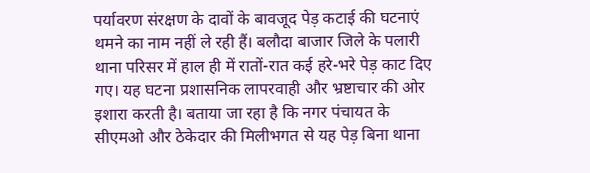पर्यावरण संरक्षण के दावों के बावजूद पेड़ कटाई की घटनाएं थमने का नाम नहीं ले रही हैं। बलौदा बाजार जिले के पलारी थाना परिसर में हाल ही में रातों-रात कई हरे-भरे पेड़ काट दिए गए। यह घटना प्रशासनिक लापरवाही और भ्रष्टाचार की ओर इशारा करती है। बताया जा रहा है कि नगर पंचायत के सीएमओ और ठेकेदार की मिलीभगत से यह पेड़ बिना थाना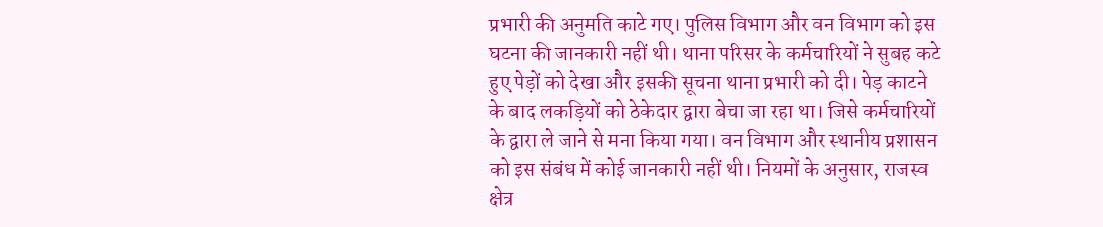प्रभारी की अनुमति काटे गए। पुलिस विभाग और वन विभाग को इस घटना की जानकारी नहीं थी। थाना परिसर के कर्मचारियों ने सुबह कटे हुए पेड़ों को देखा और इसकी सूचना थाना प्रभारी को दी। पेड़ काटने के बाद लकड़ियों को ठेकेदार द्वारा बेचा जा रहा था। जिसे कर्मचारियों के द्वारा ले जाने से मना किया गया। वन विभाग और स्थानीय प्रशासन को इस संबंध में कोई जानकारी नहीं थी। नियमों के अनुसार, राजस्व क्षेत्र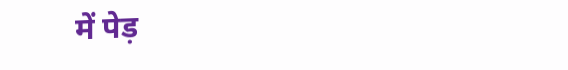में पेड़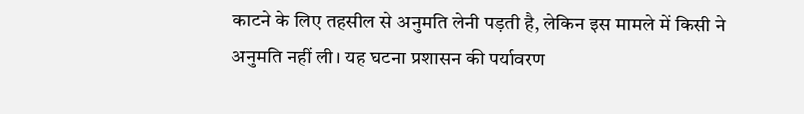काटने के लिए तहसील से अनुमति लेनी पड़ती है, लेकिन इस मामले में किसी ने अनुमति नहीं ली। यह घटना प्रशासन की पर्यावरण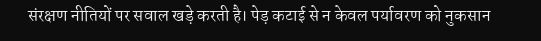संरक्षण नीतियों पर सवाल खड़े करती है। पेड़ कटाई से न केवल पर्यावरण को नुकसान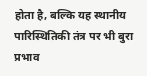होता है, बल्कि यह स्थानीय पारिस्थितिकी तंत्र पर भी बुरा प्रभाव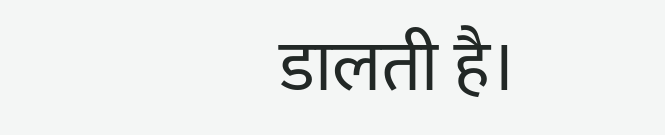डालती है।